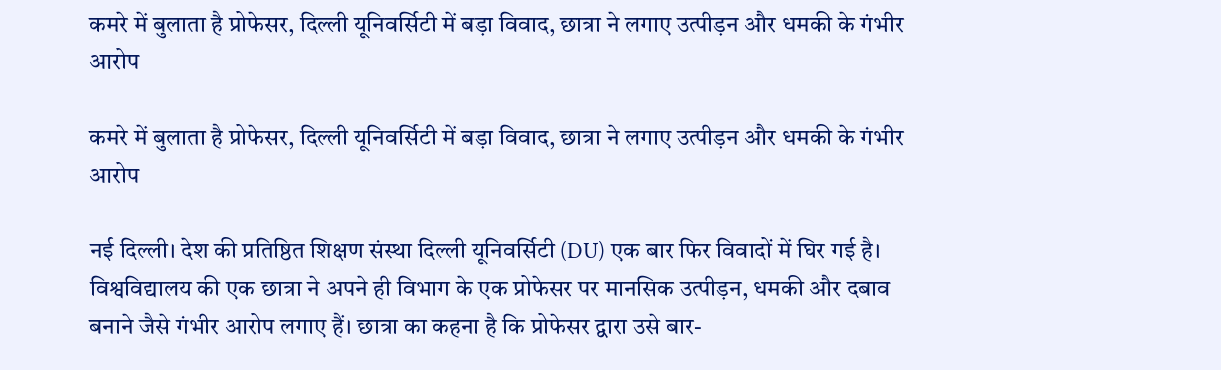कमरे में बुलाता है प्रोफेसर, दिल्ली यूनिवर्सिटी में बड़ा विवाद, छात्रा ने लगाए उत्पीड़न और धमकी के गंभीर आरोप

कमरे में बुलाता है प्रोफेसर, दिल्ली यूनिवर्सिटी में बड़ा विवाद, छात्रा ने लगाए उत्पीड़न और धमकी के गंभीर आरोप

नई दिल्ली। देश की प्रतिष्ठित शिक्षण संस्था दिल्ली यूनिवर्सिटी (DU) एक बार फिर विवादों में घिर गई है। विश्वविद्यालय की एक छात्रा ने अपने ही विभाग के एक प्रोफेसर पर मानसिक उत्पीड़न, धमकी और दबाव बनाने जैसे गंभीर आरोप लगाए हैं। छात्रा का कहना है कि प्रोफेसर द्वारा उसे बार-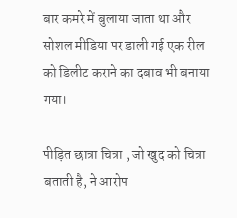बार कमरे में बुलाया जाता था और सोशल मीडिया पर डाली गई एक रील को डिलीट कराने का दबाव भी बनाया गया।

पीड़ित छात्रा चित्रा , जो खुद को चित्रा बताती है, ने आरोप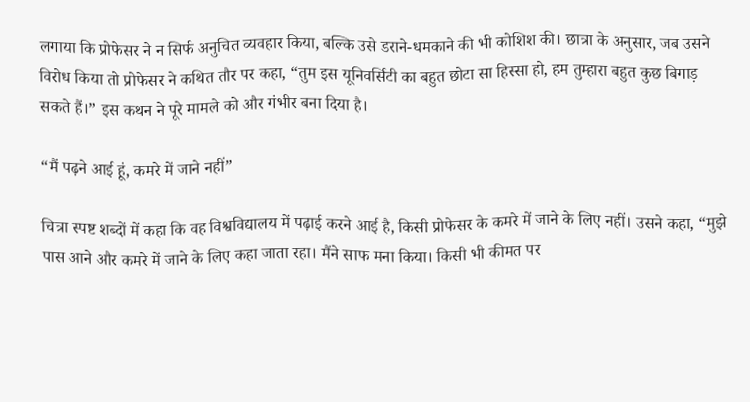लगाया कि प्रोफेसर ने न सिर्फ अनुचित व्यवहार किया, बल्कि उसे डराने-धमकाने की भी कोशिश की। छात्रा के अनुसार, जब उसने विरोध किया तो प्रोफेसर ने कथित तौर पर कहा, “तुम इस यूनिवर्सिटी का बहुत छोटा सा हिस्सा हो, हम तुम्हारा बहुत कुछ बिगाड़ सकते हैं।” इस कथन ने पूरे मामले को और गंभीर बना दिया है।

“मैं पढ़ने आई हूं, कमरे में जाने नहीं”

चित्रा स्पष्ट शब्दों में कहा कि वह विश्वविद्यालय में पढ़ाई करने आई है, किसी प्रोफेसर के कमरे में जाने के लिए नहीं। उसने कहा, “मुझे पास आने और कमरे में जाने के लिए कहा जाता रहा। मैंने साफ मना किया। किसी भी कीमत पर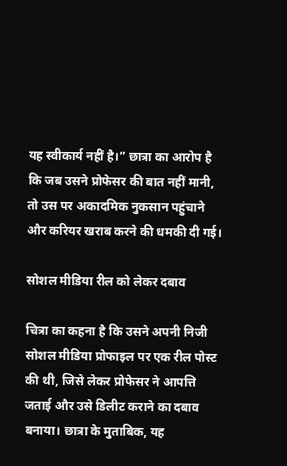यह स्वीकार्य नहीं है।” छात्रा का आरोप है कि जब उसने प्रोफेसर की बात नहीं मानी, तो उस पर अकादमिक नुकसान पहुंचाने और करियर खराब करने की धमकी दी गई।

सोशल मीडिया रील को लेकर दबाव

चित्रा का कहना है कि उसने अपनी निजी सोशल मीडिया प्रोफाइल पर एक रील पोस्ट की थी, जिसे लेकर प्रोफेसर ने आपत्ति जताई और उसे डिलीट कराने का दबाव बनाया। छात्रा के मुताबिक, यह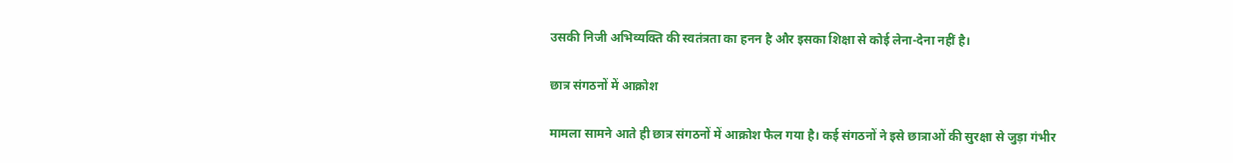उसकी निजी अभिव्यक्ति की स्वतंत्रता का हनन है और इसका शिक्षा से कोई लेना-देना नहीं है।

छात्र संगठनों में आक्रोश

मामला सामने आते ही छात्र संगठनों में आक्रोश फैल गया है। कई संगठनों ने इसे छात्राओं की सुरक्षा से जुड़ा गंभीर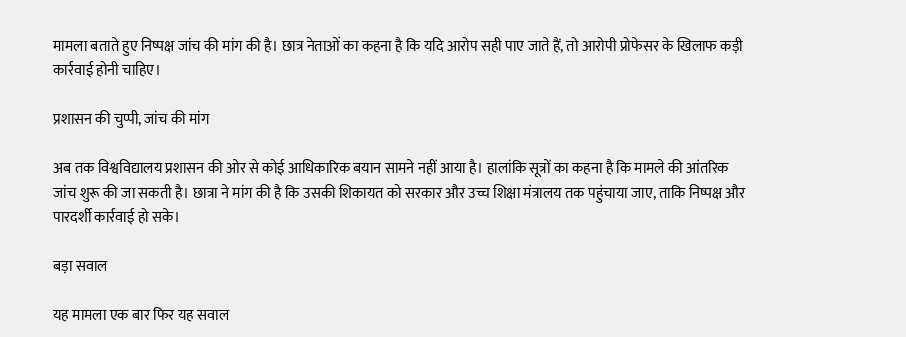मामला बताते हुए निष्पक्ष जांच की मांग की है। छात्र नेताओं का कहना है कि यदि आरोप सही पाए जाते हैं, तो आरोपी प्रोफेसर के खिलाफ कड़ी कार्रवाई होनी चाहिए।

प्रशासन की चुप्पी, जांच की मांग

अब तक विश्वविद्यालय प्रशासन की ओर से कोई आधिकारिक बयान सामने नहीं आया है। हालांकि सूत्रों का कहना है कि मामले की आंतरिक जांच शुरू की जा सकती है। छात्रा ने मांग की है कि उसकी शिकायत को सरकार और उच्च शिक्षा मंत्रालय तक पहुंचाया जाए, ताकि निष्पक्ष और पारदर्शी कार्रवाई हो सके।

बड़ा सवाल

यह मामला एक बार फिर यह सवाल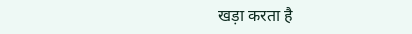खड़ा करता है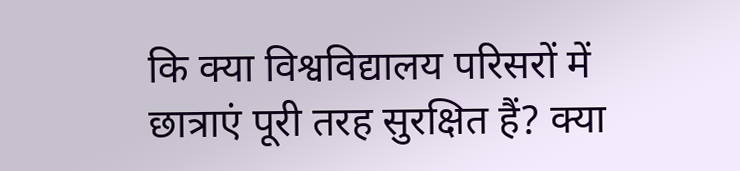कि क्या विश्वविद्यालय परिसरों में छात्राएं पूरी तरह सुरक्षित हैं? क्या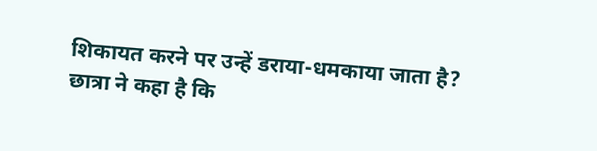शिकायत करने पर उन्हें डराया-धमकाया जाता है? छात्रा ने कहा है कि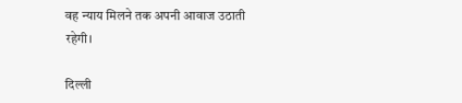वह न्याय मिलने तक अपनी आवाज उठाती रहेगी।

दिल्ली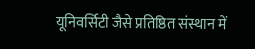यूनिवर्सिटी जैसे प्रतिष्ठित संस्थान में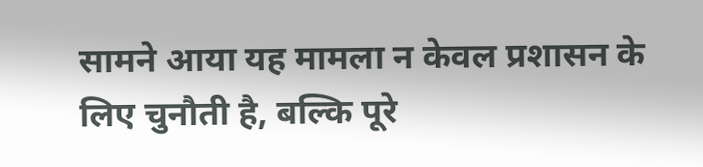सामने आया यह मामला न केवल प्रशासन के लिए चुनौती है, बल्कि पूरे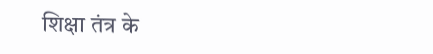शिक्षा तंत्र के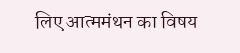लिए आत्ममंथन का विषय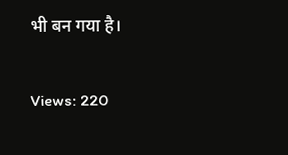भी बन गया है।

Views: 220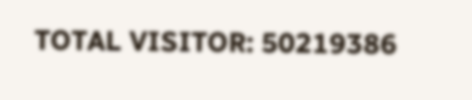TOTAL VISITOR: 50219386